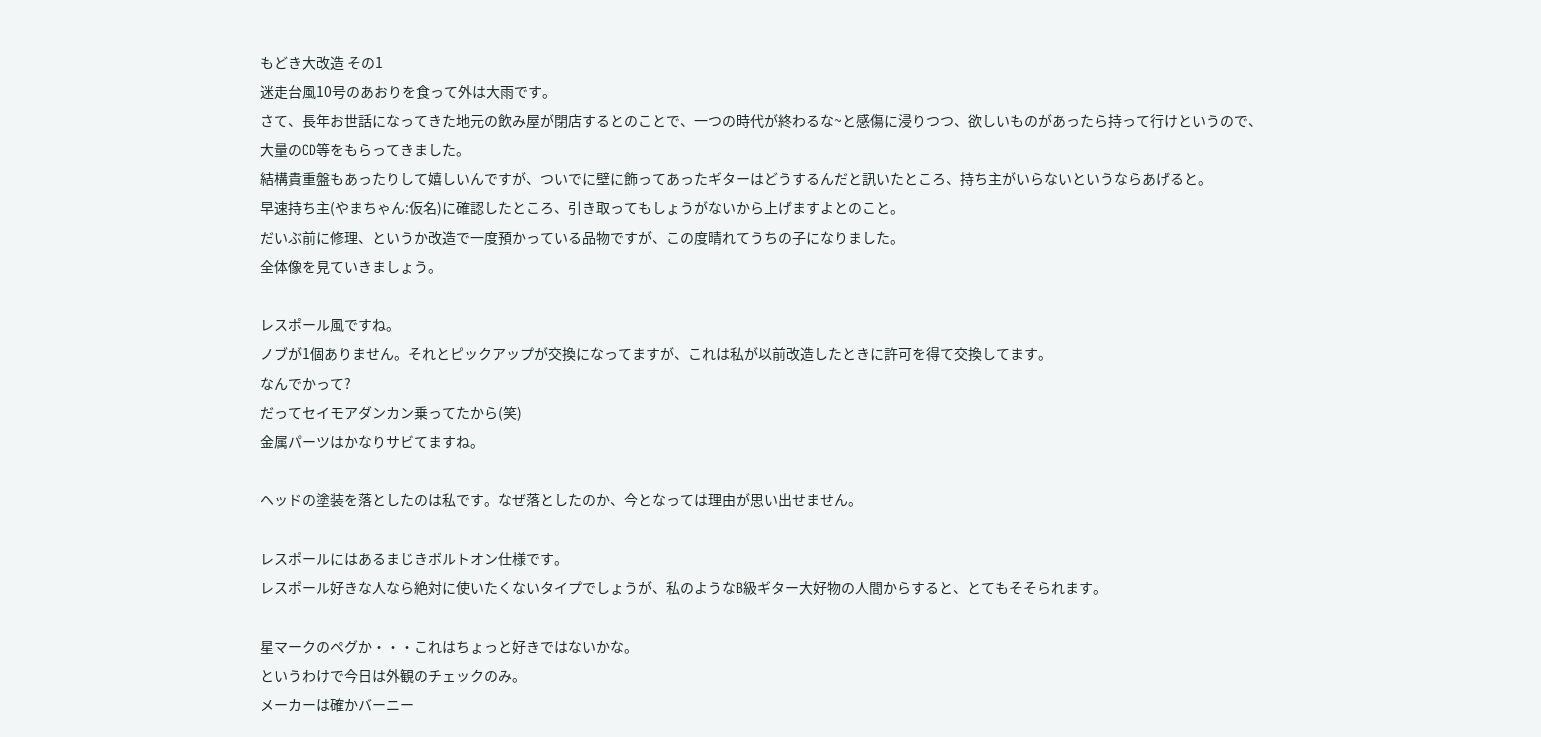もどき大改造 その1
迷走台風10号のあおりを食って外は大雨です。
さて、長年お世話になってきた地元の飲み屋が閉店するとのことで、一つの時代が終わるな~と感傷に浸りつつ、欲しいものがあったら持って行けというので、大量のCD等をもらってきました。
結構貴重盤もあったりして嬉しいんですが、ついでに壁に飾ってあったギターはどうするんだと訊いたところ、持ち主がいらないというならあげると。
早速持ち主(やまちゃん:仮名)に確認したところ、引き取ってもしょうがないから上げますよとのこと。
だいぶ前に修理、というか改造で一度預かっている品物ですが、この度晴れてうちの子になりました。
全体像を見ていきましょう。

レスポール風ですね。
ノブが1個ありません。それとピックアップが交換になってますが、これは私が以前改造したときに許可を得て交換してます。
なんでかって?
だってセイモアダンカン乗ってたから(笑)
金属パーツはかなりサビてますね。

ヘッドの塗装を落としたのは私です。なぜ落としたのか、今となっては理由が思い出せません。

レスポールにはあるまじきボルトオン仕様です。
レスポール好きな人なら絶対に使いたくないタイプでしょうが、私のようなB級ギター大好物の人間からすると、とてもそそられます。

星マークのペグか・・・これはちょっと好きではないかな。
というわけで今日は外観のチェックのみ。
メーカーは確かバーニー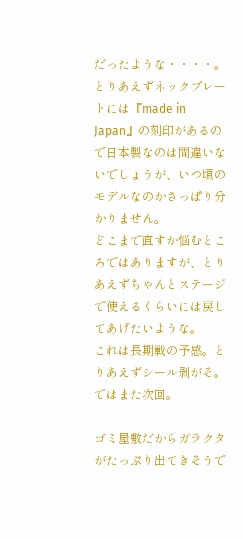だったような・・・・。
とりあえずネックプレートには『made in Japan』の刻印があるので日本製なのは間違いないでしょうが、いつ頃のモデルなのかさっぱり分かりません。
どこまで直すか悩むところではありますが、とりあえずちゃんとステージで使えるくらいには戻してあげたいような。
これは長期戦の予感。とりあえずシール剥がそ。
ではまた次回。

ゴミ屋敷だからガラクタがたっぷり出てきそうで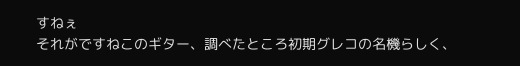すねぇ
それがですねこのギター、調べたところ初期グレコの名機らしく、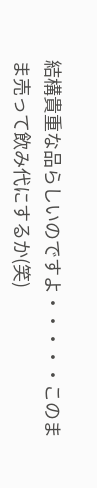結構貴重な品らしいのですよ・・・・・このまま売って飲み代にするか(笑)